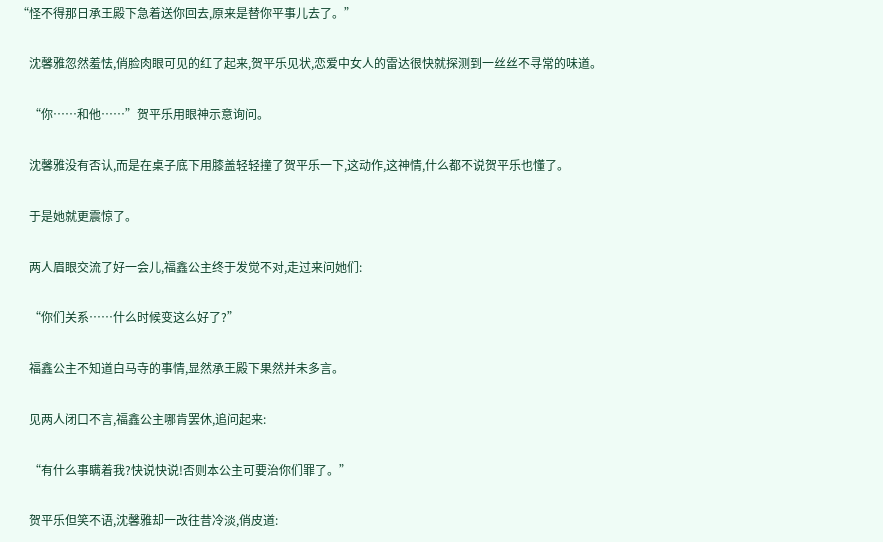“怪不得那日承王殿下急着送你回去,原来是替你平事儿去了。”

    沈馨雅忽然羞怯,俏脸肉眼可见的红了起来,贺平乐见状,恋爱中女人的雷达很快就探测到一丝丝不寻常的味道。

    “你……和他……”贺平乐用眼神示意询问。

    沈馨雅没有否认,而是在桌子底下用膝盖轻轻撞了贺平乐一下,这动作,这神情,什么都不说贺平乐也懂了。

    于是她就更震惊了。

    两人眉眼交流了好一会儿,福鑫公主终于发觉不对,走过来问她们:

    “你们关系……什么时候变这么好了?”

    福鑫公主不知道白马寺的事情,显然承王殿下果然并未多言。

    见两人闭口不言,福鑫公主哪肯罢休,追问起来:

    “有什么事瞒着我?快说快说!否则本公主可要治你们罪了。”

    贺平乐但笑不语,沈馨雅却一改往昔冷淡,俏皮道: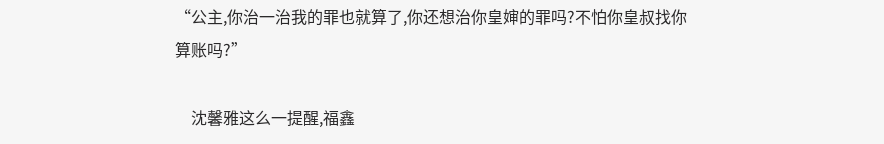“公主,你治一治我的罪也就算了,你还想治你皇婶的罪吗?不怕你皇叔找你算账吗?”

    沈馨雅这么一提醒,福鑫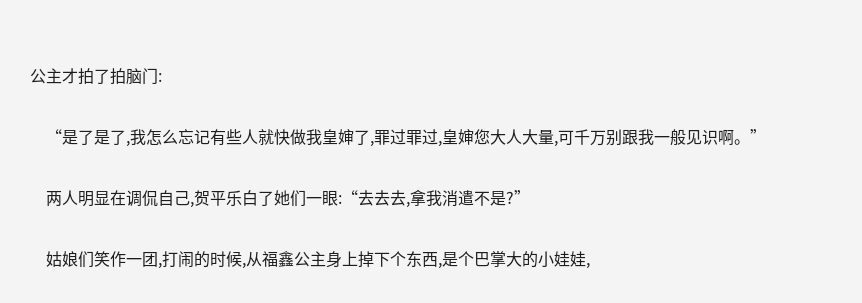公主才拍了拍脑门:

    “是了是了,我怎么忘记有些人就快做我皇婶了,罪过罪过,皇婶您大人大量,可千万别跟我一般见识啊。”

    两人明显在调侃自己,贺平乐白了她们一眼:“去去去,拿我消遣不是?”

    姑娘们笑作一团,打闹的时候,从福鑫公主身上掉下个东西,是个巴掌大的小娃娃,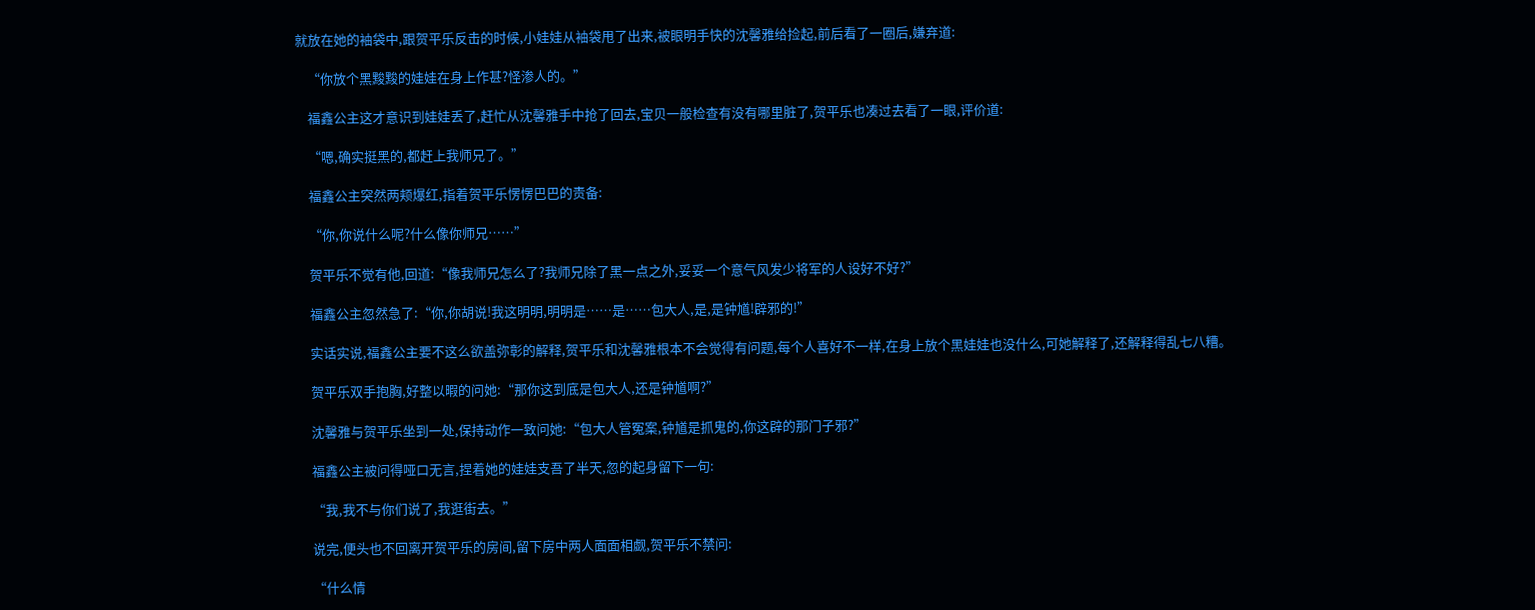就放在她的袖袋中,跟贺平乐反击的时候,小娃娃从袖袋甩了出来,被眼明手快的沈馨雅给捡起,前后看了一圈后,嫌弃道:

    “你放个黑黢黢的娃娃在身上作甚?怪渗人的。”

    福鑫公主这才意识到娃娃丢了,赶忙从沈馨雅手中抢了回去,宝贝一般检查有没有哪里脏了,贺平乐也凑过去看了一眼,评价道:

    “嗯,确实挺黑的,都赶上我师兄了。”

    福鑫公主突然两颊爆红,指着贺平乐愣愣巴巴的责备:

    “你,你说什么呢?什么像你师兄……”

    贺平乐不觉有他,回道:“像我师兄怎么了?我师兄除了黑一点之外,妥妥一个意气风发少将军的人设好不好?”

    福鑫公主忽然急了:“你,你胡说!我这明明,明明是……是……包大人,是,是钟馗!辟邪的!”

    实话实说,福鑫公主要不这么欲盖弥彰的解释,贺平乐和沈馨雅根本不会觉得有问题,每个人喜好不一样,在身上放个黑娃娃也没什么,可她解释了,还解释得乱七八糟。

    贺平乐双手抱胸,好整以暇的问她:“那你这到底是包大人,还是钟馗啊?”

    沈馨雅与贺平乐坐到一处,保持动作一致问她:“包大人管冤案,钟馗是抓鬼的,你这辟的那门子邪?”

    福鑫公主被问得哑口无言,捏着她的娃娃支吾了半天,忽的起身留下一句:

    “我,我不与你们说了,我逛街去。”

    说完,便头也不回离开贺平乐的房间,留下房中两人面面相觑,贺平乐不禁问:

    “什么情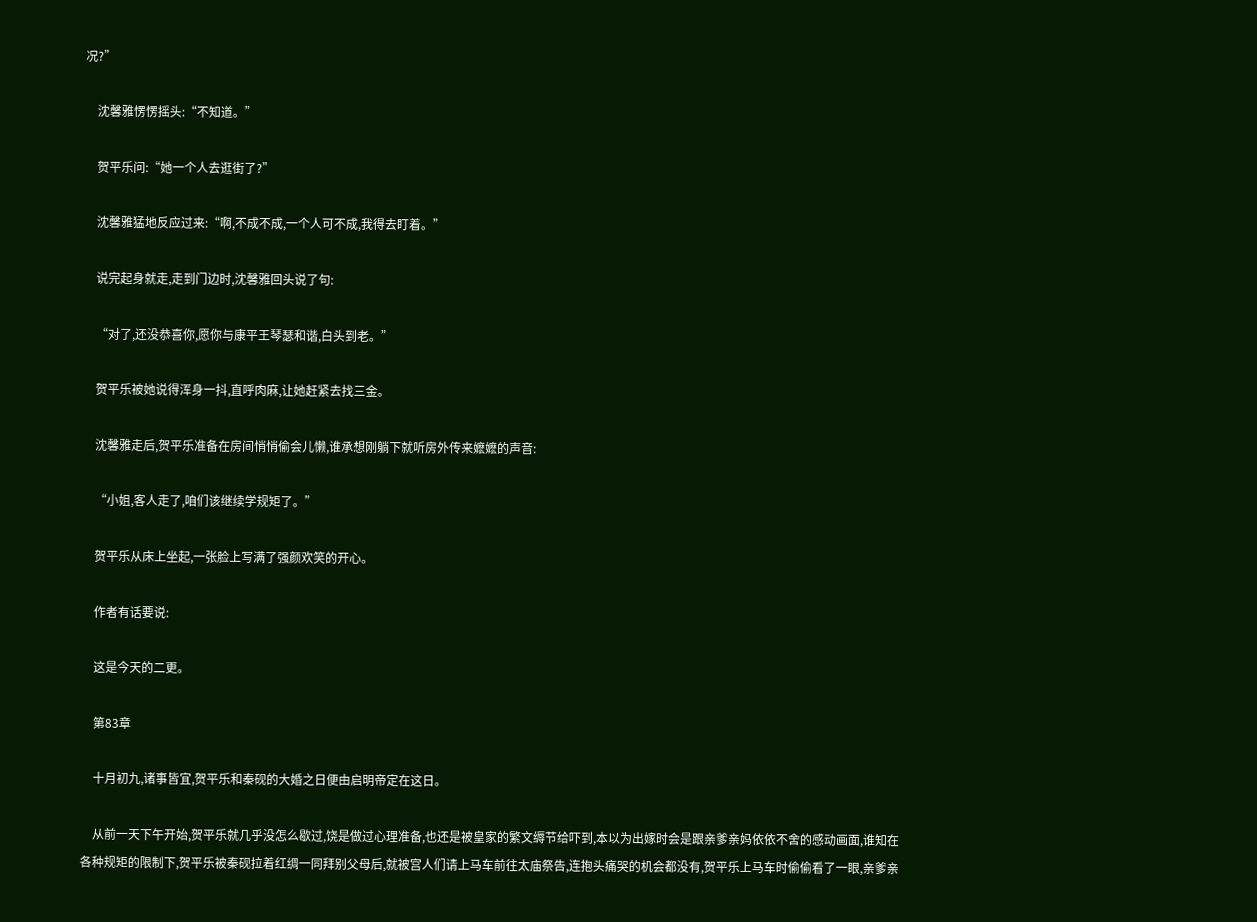况?”

    沈馨雅愣愣摇头:“不知道。”

    贺平乐问:“她一个人去逛街了?”

    沈馨雅猛地反应过来:“啊,不成不成,一个人可不成,我得去盯着。”

    说完起身就走,走到门边时,沈馨雅回头说了句:

    “对了,还没恭喜你,愿你与康平王琴瑟和谐,白头到老。”

    贺平乐被她说得浑身一抖,直呼肉麻,让她赶紧去找三金。

    沈馨雅走后,贺平乐准备在房间悄悄偷会儿懒,谁承想刚躺下就听房外传来嬷嬷的声音:

    “小姐,客人走了,咱们该继续学规矩了。”

    贺平乐从床上坐起,一张脸上写满了强颜欢笑的开心。

    作者有话要说:

    这是今天的二更。

    第83章

    十月初九,诸事皆宜,贺平乐和秦砚的大婚之日便由启明帝定在这日。

    从前一天下午开始,贺平乐就几乎没怎么歇过,饶是做过心理准备,也还是被皇家的繁文缛节给吓到,本以为出嫁时会是跟亲爹亲妈依依不舍的感动画面,谁知在各种规矩的限制下,贺平乐被秦砚拉着红绸一同拜别父母后,就被宫人们请上马车前往太庙祭告,连抱头痛哭的机会都没有,贺平乐上马车时偷偷看了一眼,亲爹亲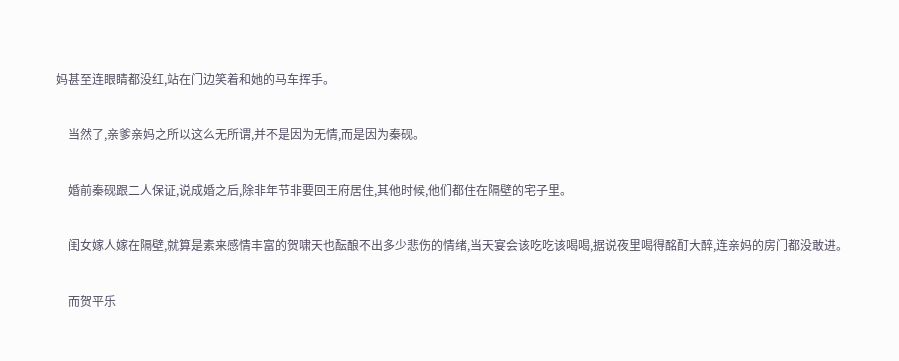妈甚至连眼睛都没红,站在门边笑着和她的马车挥手。

    当然了,亲爹亲妈之所以这么无所谓,并不是因为无情,而是因为秦砚。

    婚前秦砚跟二人保证,说成婚之后,除非年节非要回王府居住,其他时候,他们都住在隔壁的宅子里。

    闺女嫁人嫁在隔壁,就算是素来感情丰富的贺啸天也酝酿不出多少悲伤的情绪,当天宴会该吃吃该喝喝,据说夜里喝得酩酊大醉,连亲妈的房门都没敢进。

    而贺平乐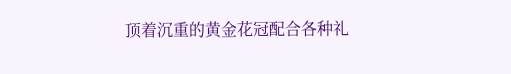顶着沉重的黄金花冠配合各种礼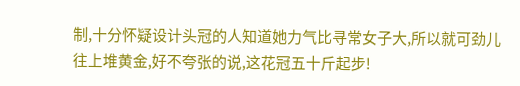制,十分怀疑设计头冠的人知道她力气比寻常女子大,所以就可劲儿往上堆黄金,好不夸张的说,这花冠五十斤起步!